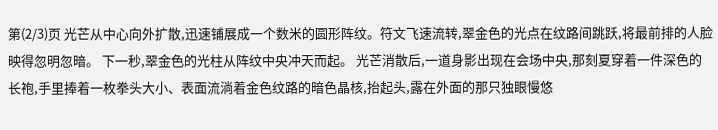第(2/3)页 光芒从中心向外扩散,迅速铺展成一个数米的圆形阵纹。符文飞速流转,翠金色的光点在纹路间跳跃,将最前排的人脸映得忽明忽暗。 下一秒,翠金色的光柱从阵纹中央冲天而起。 光芒消散后,一道身影出现在会场中央,那刻夏穿着一件深色的长袍,手里捧着一枚拳头大小、表面流淌着金色纹路的暗色晶核,抬起头,露在外面的那只独眼慢悠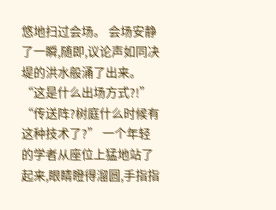悠地扫过会场。 会场安静了一瞬,随即,议论声如同决堤的洪水般涌了出来。 “这是什么出场方式?!” “传送阵?树庭什么时候有这种技术了?” 一个年轻的学者从座位上猛地站了起来,眼睛瞪得溜圆,手指指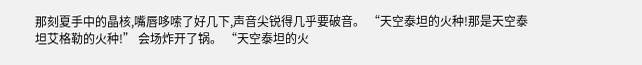那刻夏手中的晶核,嘴唇哆嗦了好几下,声音尖锐得几乎要破音。 “天空泰坦的火种!那是天空泰坦艾格勒的火种!” 会场炸开了锅。 “天空泰坦的火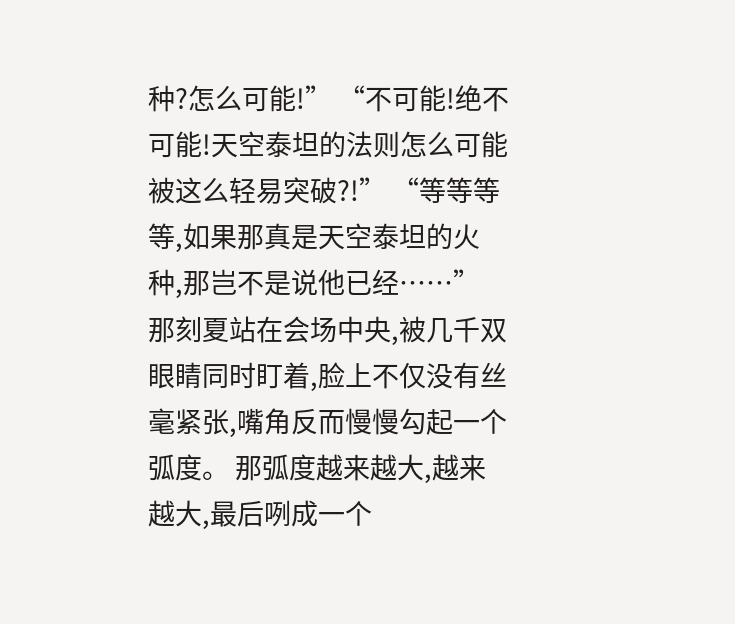种?怎么可能!” “不可能!绝不可能!天空泰坦的法则怎么可能被这么轻易突破?!” “等等等等,如果那真是天空泰坦的火种,那岂不是说他已经……” 那刻夏站在会场中央,被几千双眼睛同时盯着,脸上不仅没有丝毫紧张,嘴角反而慢慢勾起一个弧度。 那弧度越来越大,越来越大,最后咧成一个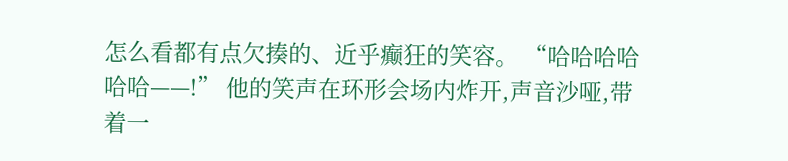怎么看都有点欠揍的、近乎癫狂的笑容。 “哈哈哈哈哈哈——!” 他的笑声在环形会场内炸开,声音沙哑,带着一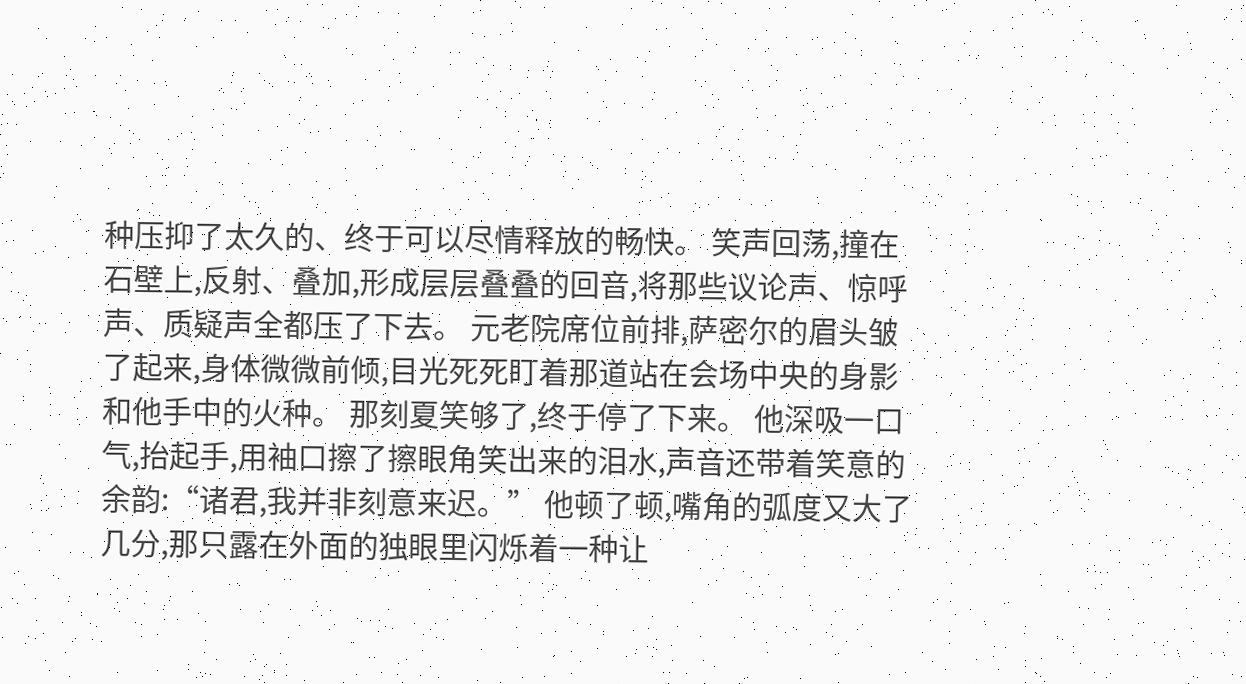种压抑了太久的、终于可以尽情释放的畅快。 笑声回荡,撞在石壁上,反射、叠加,形成层层叠叠的回音,将那些议论声、惊呼声、质疑声全都压了下去。 元老院席位前排,萨密尔的眉头皱了起来,身体微微前倾,目光死死盯着那道站在会场中央的身影和他手中的火种。 那刻夏笑够了,终于停了下来。 他深吸一口气,抬起手,用袖口擦了擦眼角笑出来的泪水,声音还带着笑意的余韵:“诸君,我并非刻意来迟。” 他顿了顿,嘴角的弧度又大了几分,那只露在外面的独眼里闪烁着一种让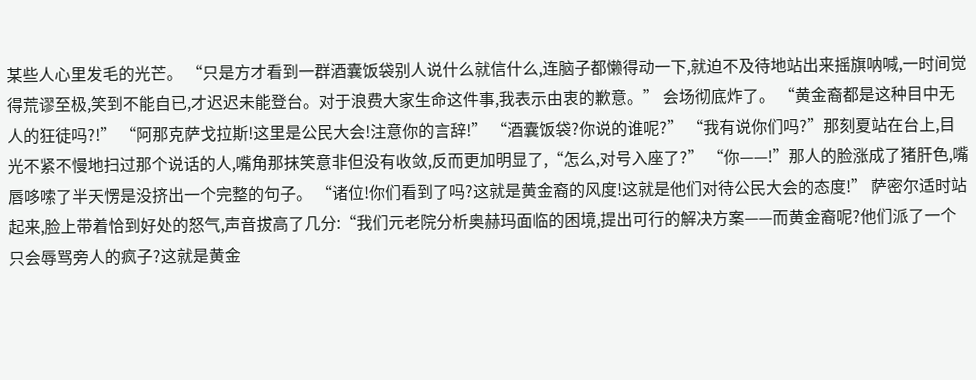某些人心里发毛的光芒。 “只是方才看到一群酒囊饭袋别人说什么就信什么,连脑子都懒得动一下,就迫不及待地站出来摇旗呐喊,一时间觉得荒谬至极,笑到不能自已,才迟迟未能登台。对于浪费大家生命这件事,我表示由衷的歉意。” 会场彻底炸了。 “黄金裔都是这种目中无人的狂徒吗?!” “阿那克萨戈拉斯!这里是公民大会!注意你的言辞!” “酒囊饭袋?你说的谁呢?” “我有说你们吗?”那刻夏站在台上,目光不紧不慢地扫过那个说话的人,嘴角那抹笑意非但没有收敛,反而更加明显了,“怎么,对号入座了?” “你——!”那人的脸涨成了猪肝色,嘴唇哆嗦了半天愣是没挤出一个完整的句子。 “诸位!你们看到了吗?这就是黄金裔的风度!这就是他们对待公民大会的态度!” 萨密尔适时站起来,脸上带着恰到好处的怒气,声音拔高了几分:“我们元老院分析奥赫玛面临的困境,提出可行的解决方案——而黄金裔呢?他们派了一个只会辱骂旁人的疯子?这就是黄金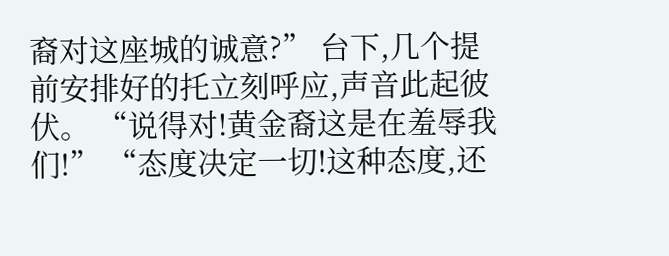裔对这座城的诚意?” 台下,几个提前安排好的托立刻呼应,声音此起彼伏。 “说得对!黄金裔这是在羞辱我们!” “态度决定一切!这种态度,还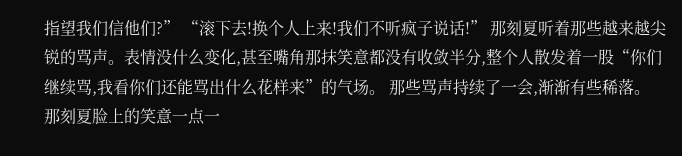指望我们信他们?” “滚下去!换个人上来!我们不听疯子说话!” 那刻夏听着那些越来越尖锐的骂声。表情没什么变化,甚至嘴角那抹笑意都没有收敛半分,整个人散发着一股“你们继续骂,我看你们还能骂出什么花样来”的气场。 那些骂声持续了一会,渐渐有些稀落。 那刻夏脸上的笑意一点一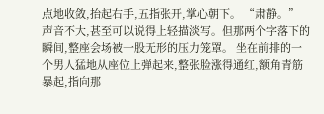点地收敛,抬起右手,五指张开,掌心朝下。 “肃静。” 声音不大,甚至可以说得上轻描淡写。但那两个字落下的瞬间,整座会场被一股无形的压力笼罩。 坐在前排的一个男人猛地从座位上弹起来,整张脸涨得通红,额角青筋暴起,指向那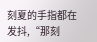刻夏的手指都在发抖,“那刻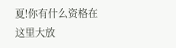夏!你有什么资格在这里大放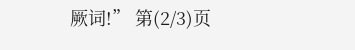厥词!” 第(2/3)页